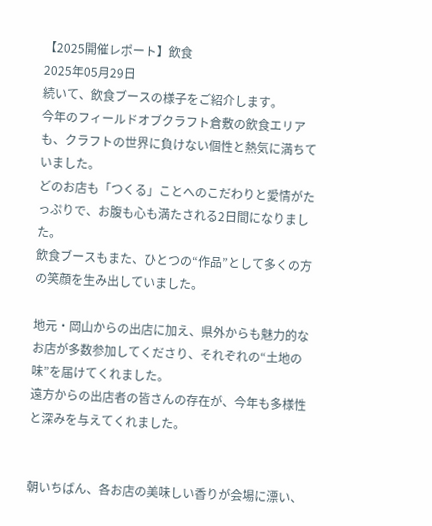【2025開催レポート】飲食
2025年05月29日
続いて、飲食ブースの様子をご紹介します。
今年のフィールドオブクラフト倉敷の飲食エリアも、クラフトの世界に負けない個性と熱気に満ちていました。
どのお店も「つくる」ことへのこだわりと愛情がたっぷりで、お腹も心も満たされる2日間になりました。
飲食ブースもまた、ひとつの“作品”として多くの方の笑顔を生み出していました。

地元・岡山からの出店に加え、県外からも魅力的なお店が多数参加してくださり、それぞれの“土地の味”を届けてくれました。
遠方からの出店者の皆さんの存在が、今年も多様性と深みを与えてくれました。


朝いちばん、各お店の美味しい香りが会場に漂い、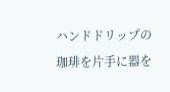ハンドドリップの珈琲を片手に器を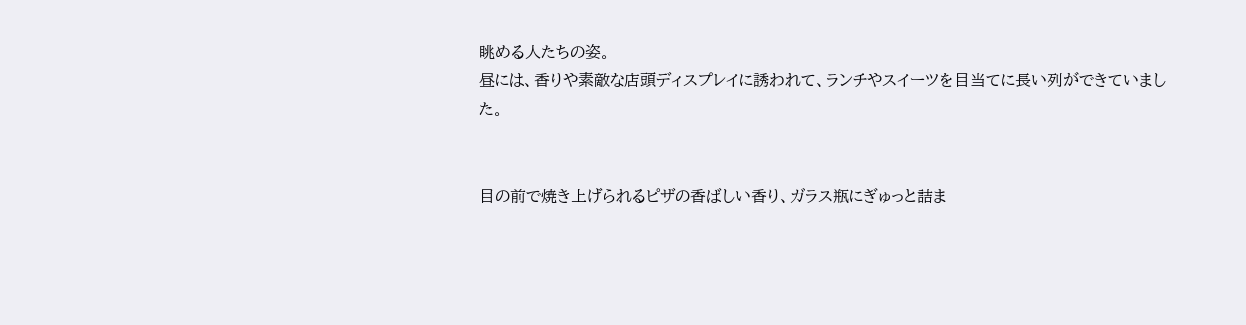眺める人たちの姿。
昼には、香りや素敵な店頭ディスプレイに誘われて、ランチやスイーツを目当てに長い列ができていました。


目の前で焼き上げられるピザの香ばしい香り、ガラス瓶にぎゅっと詰ま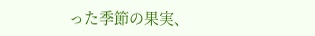った季節の果実、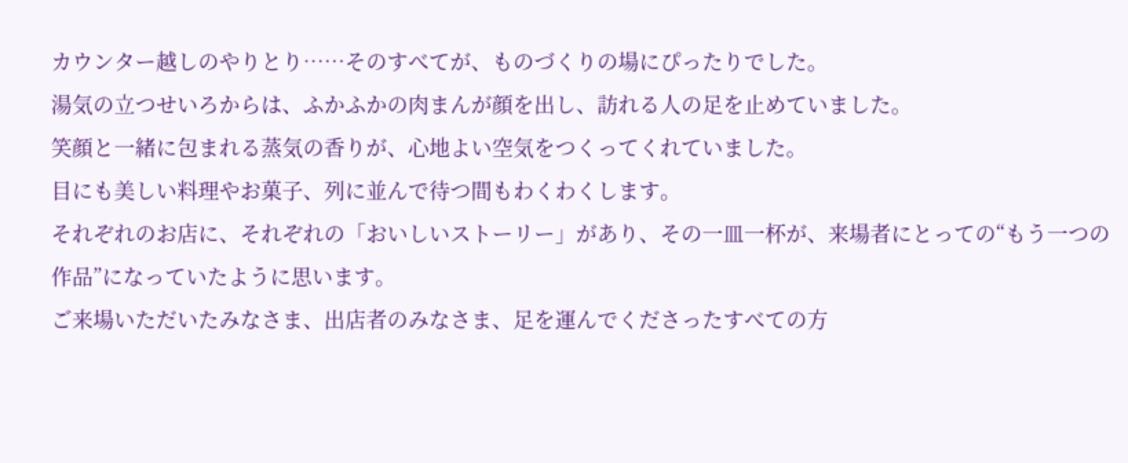カウンター越しのやりとり……そのすべてが、ものづくりの場にぴったりでした。
湯気の立つせいろからは、ふかふかの肉まんが顔を出し、訪れる人の足を止めていました。
笑顔と一緒に包まれる蒸気の香りが、心地よい空気をつくってくれていました。
目にも美しい料理やお菓子、列に並んで待つ間もわくわくします。
それぞれのお店に、それぞれの「おいしいストーリー」があり、その一皿一杯が、来場者にとっての“もう一つの作品”になっていたように思います。
ご来場いただいたみなさま、出店者のみなさま、足を運んでくださったすべての方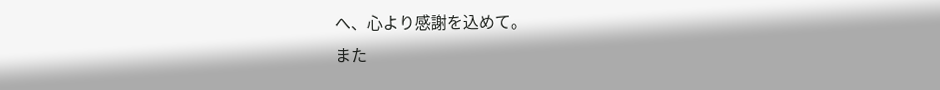へ、心より感謝を込めて。
また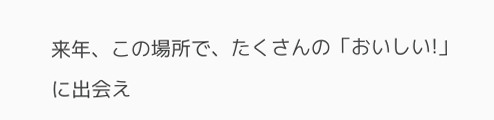来年、この場所で、たくさんの「おいしい!」に出会え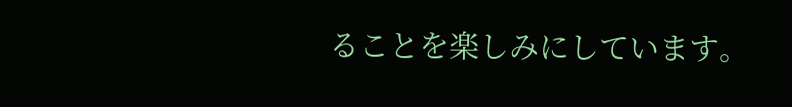ることを楽しみにしています。